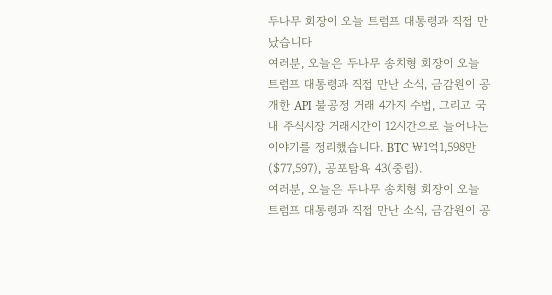두나무 회장이 오늘 트럼프 대통령과 직접 만났습니다
여러분, 오늘은 두나무 송치형 회장이 오늘 트럼프 대통령과 직접 만난 소식, 금감원이 공개한 API 불공정 거래 4가지 수법, 그리고 국내 주식시장 거래시간이 12시간으로 늘어나는 이야기를 정리했습니다. BTC ₩1억1,598만($77,597), 공포탐욕 43(중립).
여러분, 오늘은 두나무 송치형 회장이 오늘 트럼프 대통령과 직접 만난 소식, 금감원이 공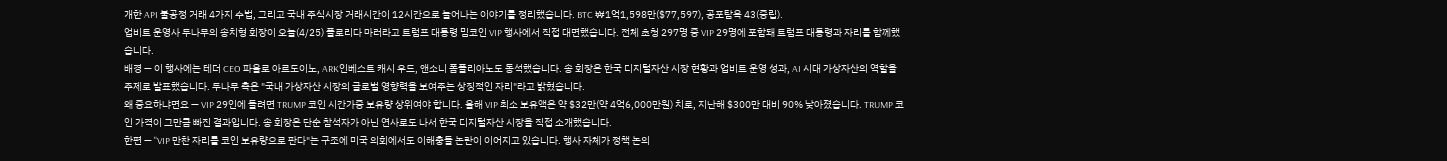개한 API 불공정 거래 4가지 수법, 그리고 국내 주식시장 거래시간이 12시간으로 늘어나는 이야기를 정리했습니다. BTC ₩1억1,598만($77,597), 공포탐욕 43(중립).
업비트 운영사 두나무의 송치형 회장이 오늘(4/25) 플로리다 마러라고 트럼프 대통령 밈코인 VIP 행사에서 직접 대면했습니다. 전체 초청 297명 중 VIP 29명에 포함돼 트럼프 대통령과 자리를 함께했습니다.
배경 — 이 행사에는 테더 CEO 파올로 아르도이노, ARK인베스트 캐시 우드, 앤소니 폼플리아노도 동석했습니다. 송 회장은 한국 디지털자산 시장 현황과 업비트 운영 성과, AI 시대 가상자산의 역할을 주제로 발표했습니다. 두나무 측은 "국내 가상자산 시장의 글로벌 영향력을 보여주는 상징적인 자리"라고 밝혔습니다.
왜 중요하냐면요 — VIP 29인에 들려면 TRUMP 코인 시간가중 보유량 상위여야 합니다. 올해 VIP 최소 보유액은 약 $32만(약 4억6,000만원) 치로, 지난해 $300만 대비 90% 낮아졌습니다. TRUMP 코인 가격이 그만큼 빠진 결과입니다. 송 회장은 단순 참석자가 아닌 연사로도 나서 한국 디지털자산 시장을 직접 소개했습니다.
한편 — "VIP 만찬 자리를 코인 보유량으로 판다"는 구조에 미국 의회에서도 이해충돌 논란이 이어지고 있습니다. 행사 자체가 정책 논의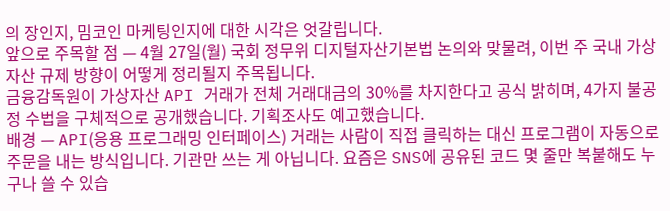의 장인지, 밈코인 마케팅인지에 대한 시각은 엇갈립니다.
앞으로 주목할 점 — 4월 27일(월) 국회 정무위 디지털자산기본법 논의와 맞물려, 이번 주 국내 가상자산 규제 방향이 어떻게 정리될지 주목됩니다.
금융감독원이 가상자산 API 거래가 전체 거래대금의 30%를 차지한다고 공식 밝히며, 4가지 불공정 수법을 구체적으로 공개했습니다. 기획조사도 예고했습니다.
배경 — API(응용 프로그래밍 인터페이스) 거래는 사람이 직접 클릭하는 대신 프로그램이 자동으로 주문을 내는 방식입니다. 기관만 쓰는 게 아닙니다. 요즘은 SNS에 공유된 코드 몇 줄만 복붙해도 누구나 쓸 수 있습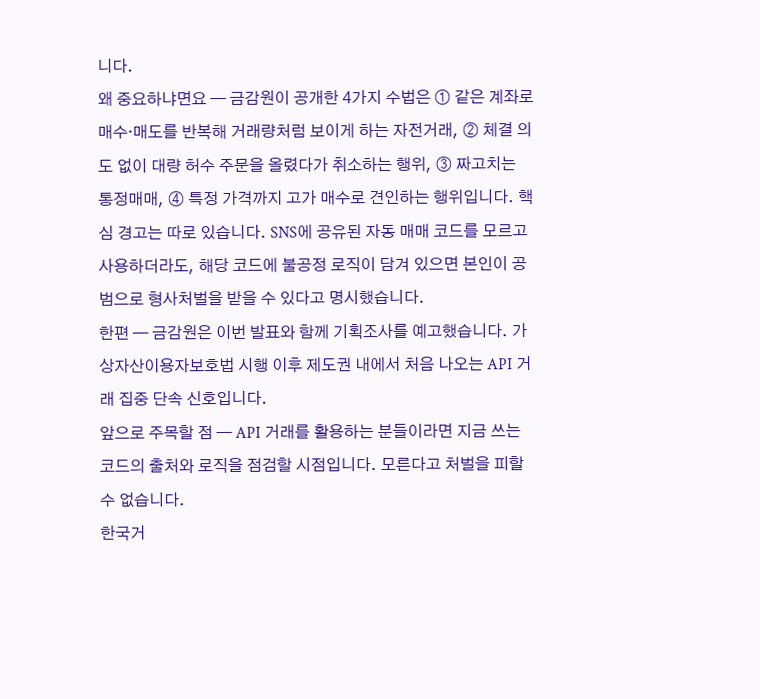니다.
왜 중요하냐면요 — 금감원이 공개한 4가지 수법은 ① 같은 계좌로 매수·매도를 반복해 거래량처럼 보이게 하는 자전거래, ② 체결 의도 없이 대량 허수 주문을 올렸다가 취소하는 행위, ③ 짜고치는 통정매매, ④ 특정 가격까지 고가 매수로 견인하는 행위입니다. 핵심 경고는 따로 있습니다. SNS에 공유된 자동 매매 코드를 모르고 사용하더라도, 해당 코드에 불공정 로직이 담겨 있으면 본인이 공범으로 형사처벌을 받을 수 있다고 명시했습니다.
한편 — 금감원은 이번 발표와 함께 기획조사를 예고했습니다. 가상자산이용자보호법 시행 이후 제도권 내에서 처음 나오는 API 거래 집중 단속 신호입니다.
앞으로 주목할 점 — API 거래를 활용하는 분들이라면 지금 쓰는 코드의 출처와 로직을 점검할 시점입니다. 모른다고 처벌을 피할 수 없습니다.
한국거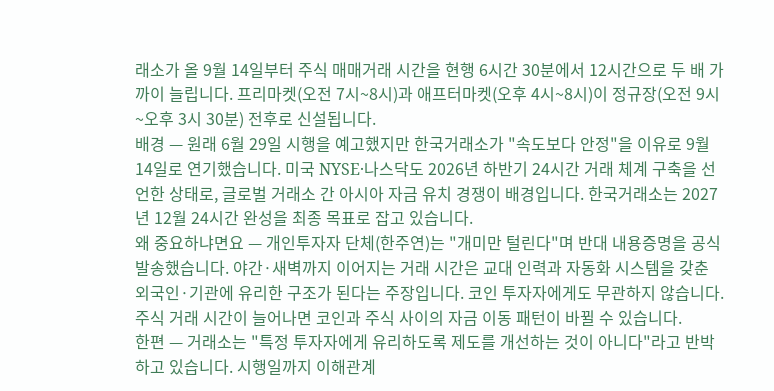래소가 올 9월 14일부터 주식 매매거래 시간을 현행 6시간 30분에서 12시간으로 두 배 가까이 늘립니다. 프리마켓(오전 7시~8시)과 애프터마켓(오후 4시~8시)이 정규장(오전 9시~오후 3시 30분) 전후로 신설됩니다.
배경 — 원래 6월 29일 시행을 예고했지만 한국거래소가 "속도보다 안정"을 이유로 9월 14일로 연기했습니다. 미국 NYSE·나스닥도 2026년 하반기 24시간 거래 체계 구축을 선언한 상태로, 글로벌 거래소 간 아시아 자금 유치 경쟁이 배경입니다. 한국거래소는 2027년 12월 24시간 완성을 최종 목표로 잡고 있습니다.
왜 중요하냐면요 — 개인투자자 단체(한주연)는 "개미만 털린다"며 반대 내용증명을 공식 발송했습니다. 야간·새벽까지 이어지는 거래 시간은 교대 인력과 자동화 시스템을 갖춘 외국인·기관에 유리한 구조가 된다는 주장입니다. 코인 투자자에게도 무관하지 않습니다. 주식 거래 시간이 늘어나면 코인과 주식 사이의 자금 이동 패턴이 바뀔 수 있습니다.
한편 — 거래소는 "특정 투자자에게 유리하도록 제도를 개선하는 것이 아니다"라고 반박하고 있습니다. 시행일까지 이해관계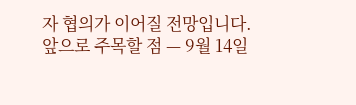자 협의가 이어질 전망입니다.
앞으로 주목할 점 — 9월 14일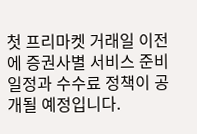첫 프리마켓 거래일 이전에 증권사별 서비스 준비 일정과 수수료 정책이 공개될 예정입니다.